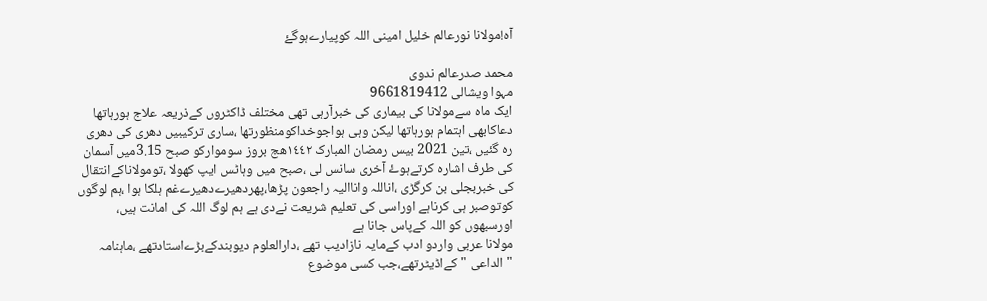آہ!مولانا نورعالم خلیل امینی اللہ کوپیارےہوگۓ

محمد صدرعالم ندوی
مہوا ویشالی 9661819412
ایک ماہ سےمولانا کی بیماری کی خبرآرہی تھی مختلف ڈاکٹروں کےذریعہ علاج ہورہاتھا دعاکابھی اہتمام ہورہاتھا لیکن وہی ہواجوخداکومنظورتھا ،ساری ترکیبیں دھری کی دھری رہ گئیں ،تین 2021 بیس رمضان المبارک ١٤٤٢ھج بروز سوموارکو صبح 3.15میں آسمان کی طرف اشارہ کرتےہوۓ آخری سانس لی ،صبح میں وہاٹس ایپ کھولا ،تومولاناکےانتقال کی خبربجلی بن کرگڑی ،اناللہ واناالیہ راجعون پڑھا،پھردھیرےدھیرےغم ہلکا ہوا ،ہم لوگوں کوتوصبر ہی کرناہے اوراسی کی تعلیم شریعت نےدی ہے ہم لوگ اللہ کی امانت ہیں، اورسبھوں کو اللہ کےپاس جانا ہے
مولانا عربی واردو ادب کےمایہ نازادیب تھے ،دارالعلوم دیوبندکےبڑےاستادتھے ،ماہنامہ "الداعی "کےاڈیٹرتھے،جب کسی موضوع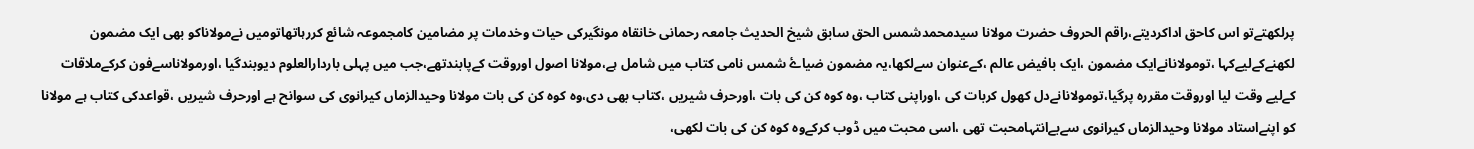پرلکھتےتو اس کاحق اداکردیتے،راقم الحروف حضرت مولانا سیدمحمدشمس الحق سابق شیخ الحدیث جامعہ رحمانی خانقاہ مونگیرکی حیات وخدمات پر مضامين کامجموعہ شائع کررہاتھاتومیں نےمولاناکو بھی ایک مضمون لکھنےکےلیےکہا ،تومولانانےایک مضمون ،ایک بافیض عالم ،کےعنوان سےلکھا،یہ مضمون ضیاۓ شمس نامی کتاب میں شامل ہے،مولانا اصول اوروقت کےپابندتھے،جب میں پہلی باردارالعلوم دیوبندگیا ،اورمولاناسےفون کرکےملاقات کےلیے وقت لیا اوروقت مقررہ پرگیا،تومولانانےدل کھول کربات کی ،اوراپنی کتاب ،وہ کوہ کن کی بات ،اورحرف شیریں ،کتاب بھی دی،وہ کوہ کن کی بات مولانا وحیدالزماں کیرانوی کی سوانح ہے اورحرف شیریں ،قواعدکی کتاب ہے مولانا کو اپنےاستاد مولانا وحیدالزماں کیرانوی سےبےانتہامحبت تھی ،اسی محبت میں ڈوب کرکےوہ کوہ کن کی بات لکھی،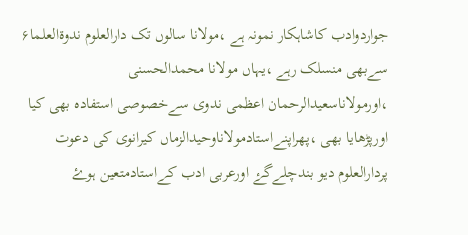جواردوادب کاشاہکار نمونہ ہے ،مولانا سالوں تک دارالعلوم ندوةالعلما۶ سےبھی منسلک رہے ،یہاں مولانا محمدالحسنی ،اورمولاناسعیدالرحمان اعظمی ندوی سےخصوصی استفادہ بھی کیا اورپڑھایا بھی ،پھراپنےاستادمولاناوحیدالزماں کیرانوی کی دعوت پردارالعلوم دیو بندچلےگۓ اورعربی ادب کےاستادمتعین ہوۓ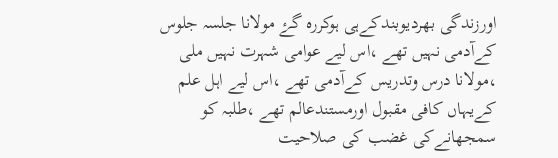اورزندگی بھردیوبندکےہی ہوکررہ گۓ مولانا جلسہ جلوس کےآدمی نہیں تھے ،اس لیے عوامی شہرت نہیں ملی ،مولانا درس وتدریس کےآدمی تھے ،اس لیے اہل علم کےیہاں کافی مقبول اورمستندعالم تھے ،طلبہ کو سمجھانےکی غضب کی صلاحيت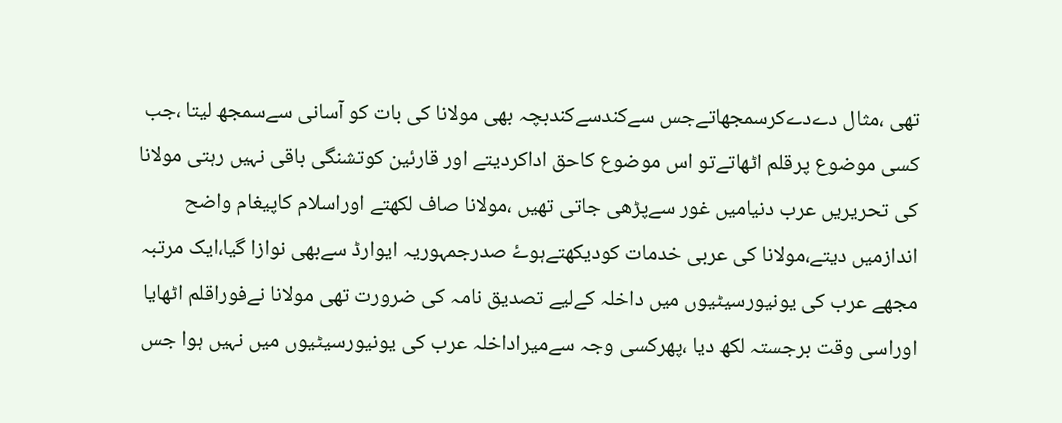تھی ،مثال دےدےکرسمجھاتےجس سےکندسےکندبچہ بھی مولانا کی بات کو آسانی سےسمجھ لیتا ،جب کسی موضوع پرقلم اٹھاتےتو اس موضوع کاحق اداکردیتے اور قارئين کوتشنگی باقی نہیں رہتی مولانا کی تحریریں عرب دنیامیں غور سےپڑھی جاتی تھیں ،مولانا صاف لکھتے اوراسلام کاپیغام واضح اندازمیں دیتے،مولانا کی عربی خدمات کودیکھتےہوۓ صدرجمہوریہ ایوارڈ سےبھی نوازا گیا،ایک مرتبہ مجھے عرب کی یونیورسیٹیوں میں داخلہ کےلیے تصدیق نامہ کی ضرورت تھی مولانا نےفوراقلم اٹھایا اوراسی وقت برجستہ لکھ دیا ،پھرکسی وجہ سےمیراداخلہ عرب کی یونیورسیٹیوں میں نہیں ہوا جس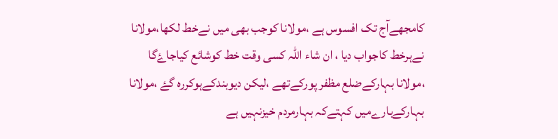کامجھےآج تک افسوس ہے ،مولانا کوجب بھی میں نےخط لکھا،مولانا نےہرخط کاجواب دیا ، ان شاء اللہ کسی وقت خط کوشائع کیاجاۓگا ،مولانا بہارکےضلع مظفر پورکےتھے ،لیکن دیوبندکےہوکررہ گۓ ،مولانا بہارکےبارےمیں کہتےکہ بہارمردم خیزنہیں ہے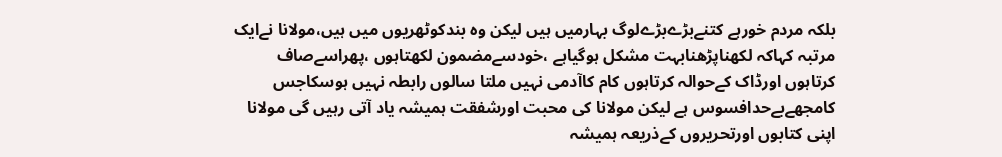بلکہ مردم خورہے کتنےبڑےبڑےلوگ بہارمیں ہیں لیکن وہ بندکوٹھریوں میں ہیں،مولانا نےایک مرتبہ کہاکہ لکھناپڑھنابہت مشکل ہوگیاہے ،خودسےمضمون لکھتاہوں ،پھراسےصاف کرتاہوں اورڈاک کےحوالہ کرتاہوں کام کاآدمی نہیں ملتا سالوں رابطہ نہیں ہوسکاجس کامجھےبےحدافسوس ہے لیکن مولانا کی محبت اورشفقت ہمیشہ یاد آتی رہیں گی مولانا اپنی کتابوں اورتحریروں کےذریعہ ہمیشہ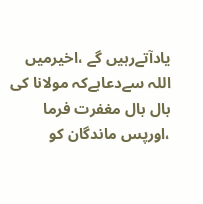یادآتےرہیں گے ،اخیرمیں اللہ سےدعاہےکہ مولانا کی بال بال مغفرت فرما ،اورپس ماندگان کو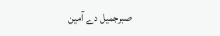صبرجمیل دے آمین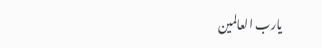یارب العالمین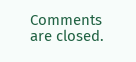Comments are closed.